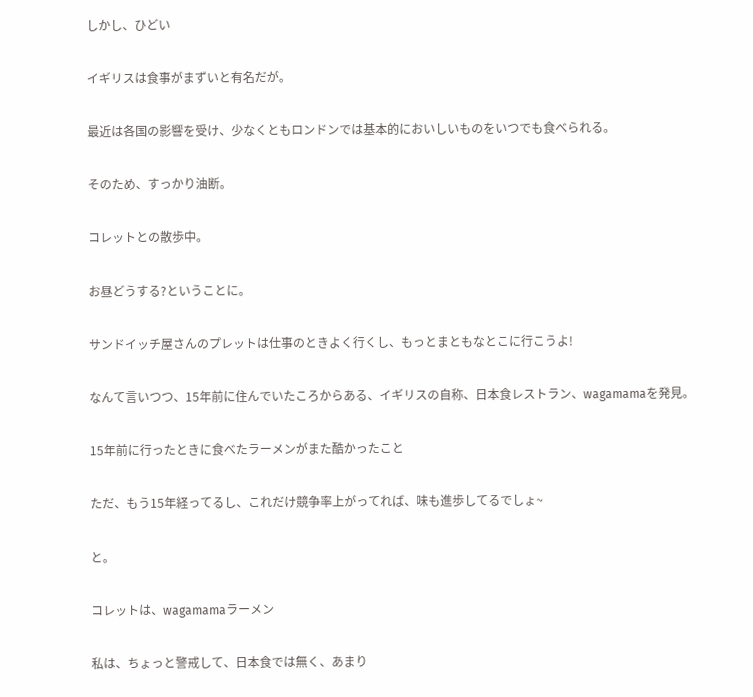しかし、ひどい

イギリスは食事がまずいと有名だが。

最近は各国の影響を受け、少なくともロンドンでは基本的においしいものをいつでも食べられる。

そのため、すっかり油断。

コレットとの散歩中。

お昼どうする?ということに。

サンドイッチ屋さんのプレットは仕事のときよく行くし、もっとまともなとこに行こうよ!

なんて言いつつ、15年前に住んでいたころからある、イギリスの自称、日本食レストラン、wagamamaを発見。

15年前に行ったときに食べたラーメンがまた酷かったこと

ただ、もう15年経ってるし、これだけ競争率上がってれば、味も進歩してるでしょ~

と。

コレットは、wagamamaラーメン

私は、ちょっと警戒して、日本食では無く、あまり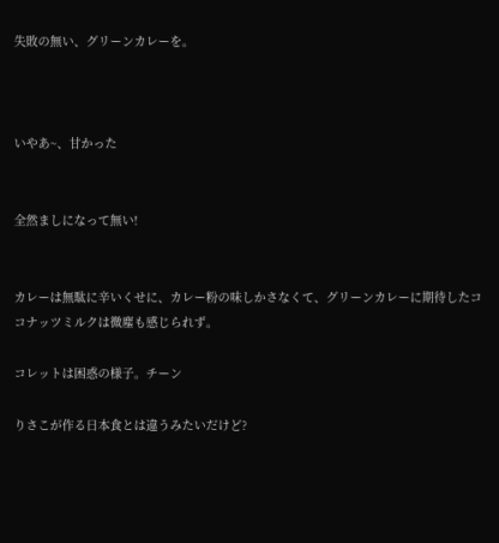失敗の無い、グリーンカレーを。



いやあ~、甘かった


全然ましになって無い!


カレーは無駄に辛いくせに、カレー粉の味しかさなくて、グリーンカレーに期待したココナッツミルクは微塵も感じられず。

コレットは困惑の様子。チーン

りさこが作る日本食とは違うみたいだけど?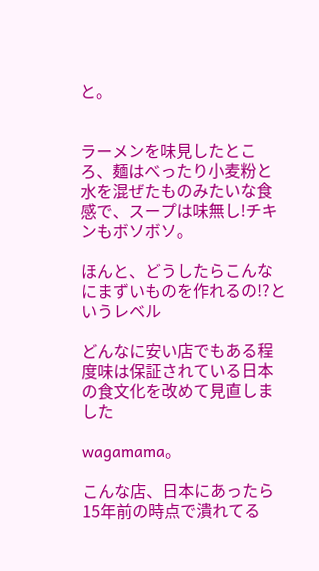と。


ラーメンを味見したところ、麺はべったり小麦粉と水を混ぜたものみたいな食感で、スープは味無し!チキンもボソボソ。

ほんと、どうしたらこんなにまずいものを作れるの!?というレベル

どんなに安い店でもある程度味は保証されている日本の食文化を改めて見直しました

wagamama。

こんな店、日本にあったら15年前の時点で潰れてる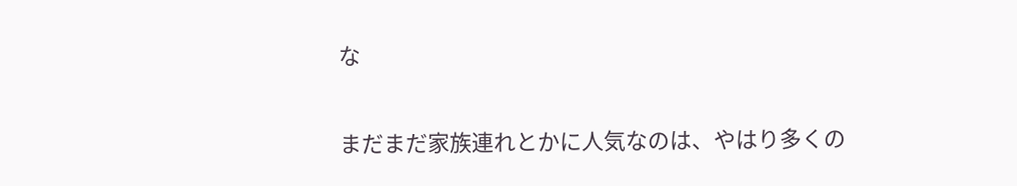な

まだまだ家族連れとかに人気なのは、やはり多くの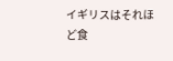イギリスはそれほど食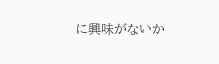に興味がないか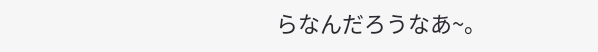らなんだろうなあ~。